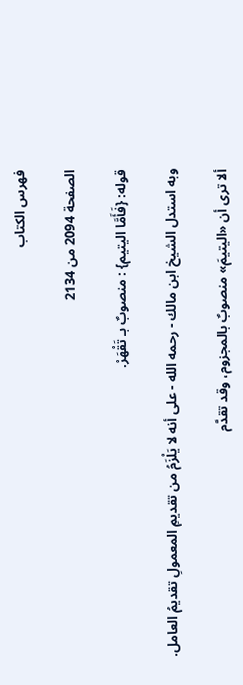فهرس الكتاب

الصفحة 2094 من 2134

قوله: {فَأَمَّا اليتيم} : منصوبٌ بـ تَقْهَرْ.

وبه استدل الشيخ ابن مالك - رحمه الله - على أنه لا يَلْزَمُ من تقديمِ المعمولِ تقديمُ العامل.

ألا ترى أن «اليتيمَ» منصوبٌ بالمجزوم، وقد تقدَّم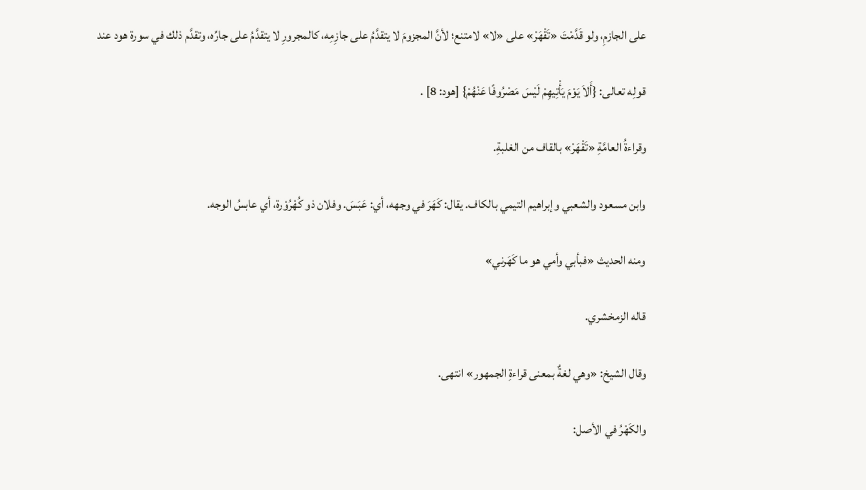على الجازمِ، ولو قَدَّمْتَ «تَقْهَرْ» على «لا» لامتنع؛ لأنَّ المجزومَ لا يتقدَّمُ على جازِمِه، كالمجرورِ لا يتقدَّمُ على جارِّه، وتقدَّم ذلك في سورة هود عند

قولِه تعالى: {أَلاَ يَوْمَ يَأْتِيهِمْ لَيْسَ مَصْرُوفًا عَنْهُمْ} [هود: 8] .

وقراءةُ العامَّةِ «تَقْهَرْ» بالقاف من الغلبةِ.

وابن مسعود والشعبي وإبراهيم التيمي بالكاف. يقال: كَهَرَ في وجهه، أي: عَبَسَ. وفلان ذو كُهْرُوْرة، أي عابسُ الوجه.

ومنه الحديث «فبأبي وأمي هو ما كَهَرني»

قاله الزمخشري.

وقال الشيخ: «وهي لغةٌ بمعنى قراءةِ الجمهور» انتهى.

والكَهْرُ في الأصل: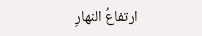ارتفاعُ النهارِ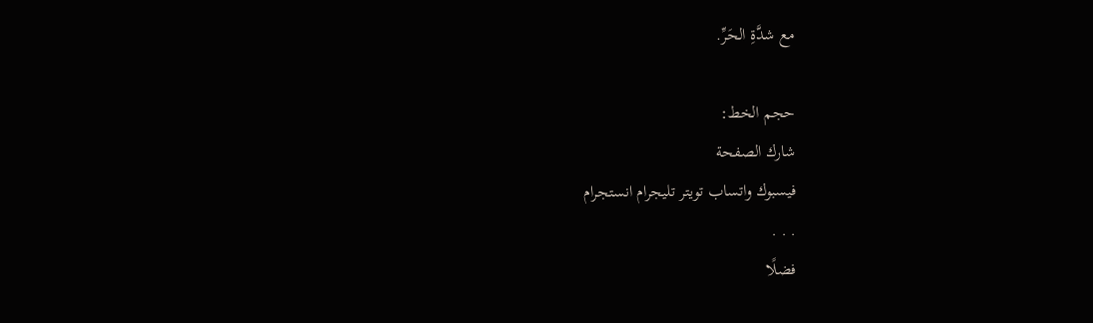مع شدَّةِ الحَرِّ.

حجم الخط:
شارك الصفحة
فيسبوك واتساب تويتر تليجرام انستجرام
. . .
فضلًا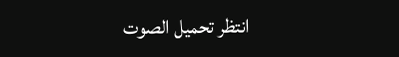انتظر تحميل الصوت